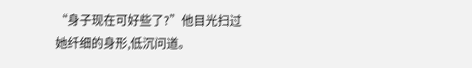“身子现在可好些了?”他目光扫过她纤细的身形,低沉问道。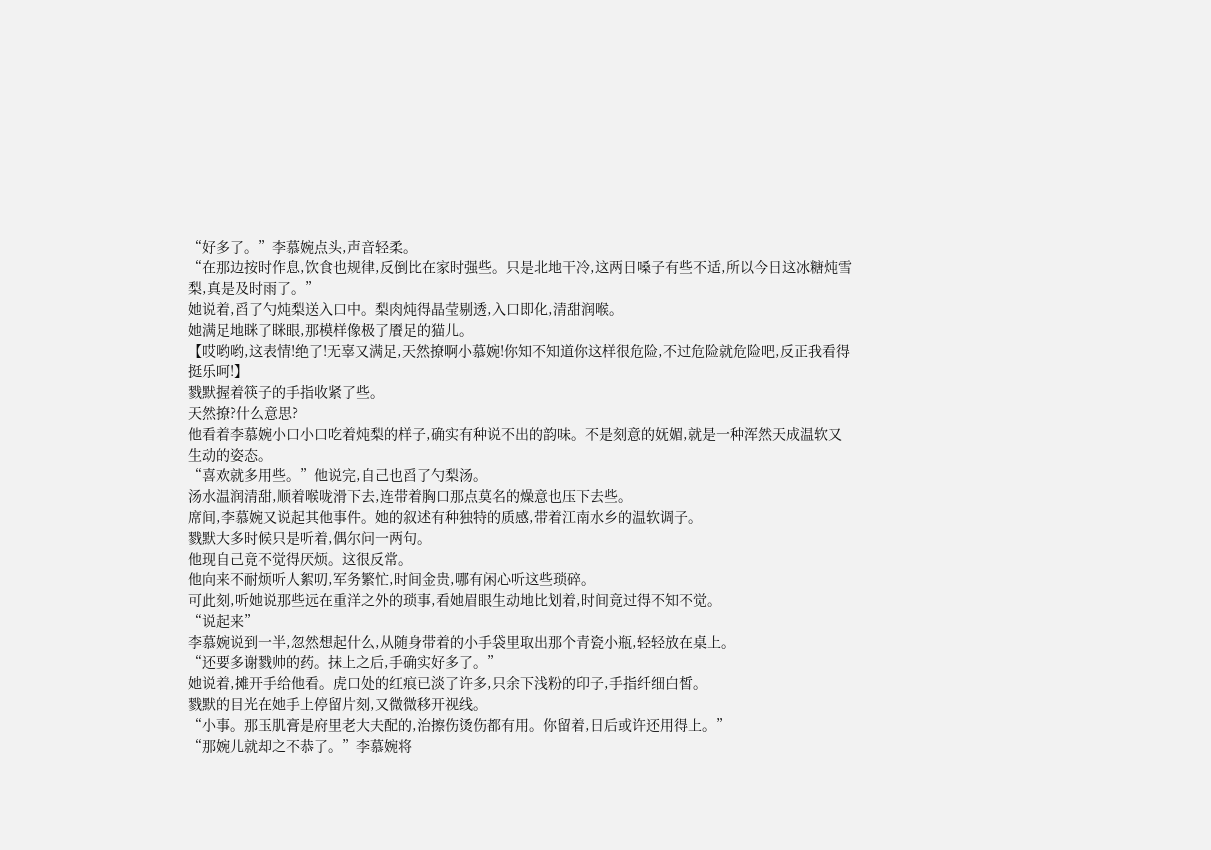“好多了。”李慕婉点头,声音轻柔。
“在那边按时作息,饮食也规律,反倒比在家时强些。只是北地干冷,这两日嗓子有些不适,所以今日这冰糖炖雪梨,真是及时雨了。”
她说着,舀了勺炖梨送入口中。梨肉炖得晶莹剔透,入口即化,清甜润喉。
她满足地眯了眯眼,那模样像极了餍足的猫儿。
【哎哟哟,这表情!绝了!无辜又满足,天然撩啊小慕婉!你知不知道你这样很危险,不过危险就危险吧,反正我看得挺乐呵!】
戮默握着筷子的手指收紧了些。
天然撩?什么意思?
他看着李慕婉小口小口吃着炖梨的样子,确实有种说不出的韵味。不是刻意的妩媚,就是一种浑然天成温软又生动的姿态。
“喜欢就多用些。”他说完,自己也舀了勺梨汤。
汤水温润清甜,顺着喉咙滑下去,连带着胸口那点莫名的燥意也压下去些。
席间,李慕婉又说起其他事件。她的叙述有种独特的质感,带着江南水乡的温软调子。
戮默大多时候只是听着,偶尔问一两句。
他现自己竟不觉得厌烦。这很反常。
他向来不耐烦听人絮叨,军务繁忙,时间金贵,哪有闲心听这些琐碎。
可此刻,听她说那些远在重洋之外的琐事,看她眉眼生动地比划着,时间竟过得不知不觉。
“说起来”
李慕婉说到一半,忽然想起什么,从随身带着的小手袋里取出那个青瓷小瓶,轻轻放在桌上。
“还要多谢戮帅的药。抹上之后,手确实好多了。”
她说着,摊开手给他看。虎口处的红痕已淡了许多,只余下浅粉的印子,手指纤细白皙。
戮默的目光在她手上停留片刻,又微微移开视线。
“小事。那玉肌膏是府里老大夫配的,治擦伤烫伤都有用。你留着,日后或许还用得上。”
“那婉儿就却之不恭了。”李慕婉将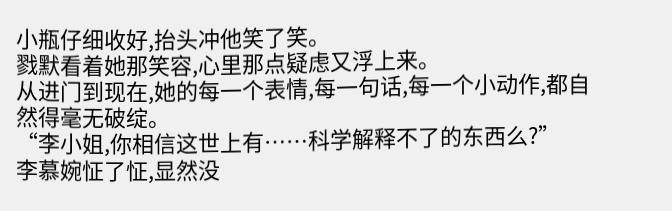小瓶仔细收好,抬头冲他笑了笑。
戮默看着她那笑容,心里那点疑虑又浮上来。
从进门到现在,她的每一个表情,每一句话,每一个小动作,都自然得毫无破绽。
“李小姐,你相信这世上有……科学解释不了的东西么?”
李慕婉怔了怔,显然没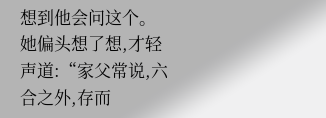想到他会问这个。
她偏头想了想,才轻声道:“家父常说,六合之外,存而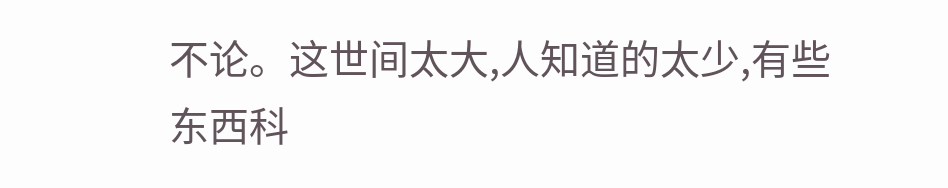不论。这世间太大,人知道的太少,有些东西科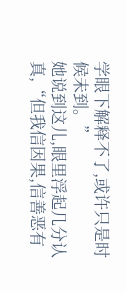学眼下解释不了,或许只是时候未到。”
她说到这儿,眼里浮起几分认真,“但我信因果,信善恶有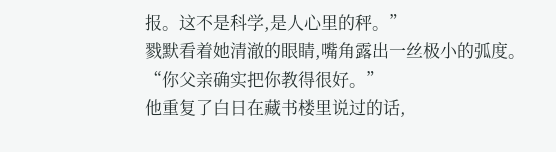报。这不是科学,是人心里的秤。”
戮默看着她清澈的眼睛,嘴角露出一丝极小的弧度。
“你父亲确实把你教得很好。”
他重复了白日在藏书楼里说过的话,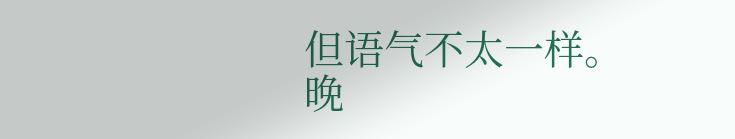但语气不太一样。
晚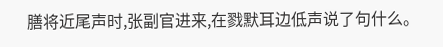膳将近尾声时,张副官进来,在戮默耳边低声说了句什么。